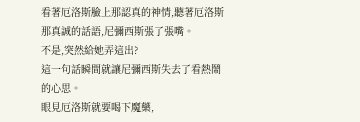看著厄洛斯臉上那認真的神情,聽著厄洛斯那真誠的話語,尼彌西斯張了張嘴。
不是,突然給她弄這出?
這一句話瞬間就讓尼彌西斯失去了看熱鬧的心思。
眼見厄洛斯就要喝下魔藥,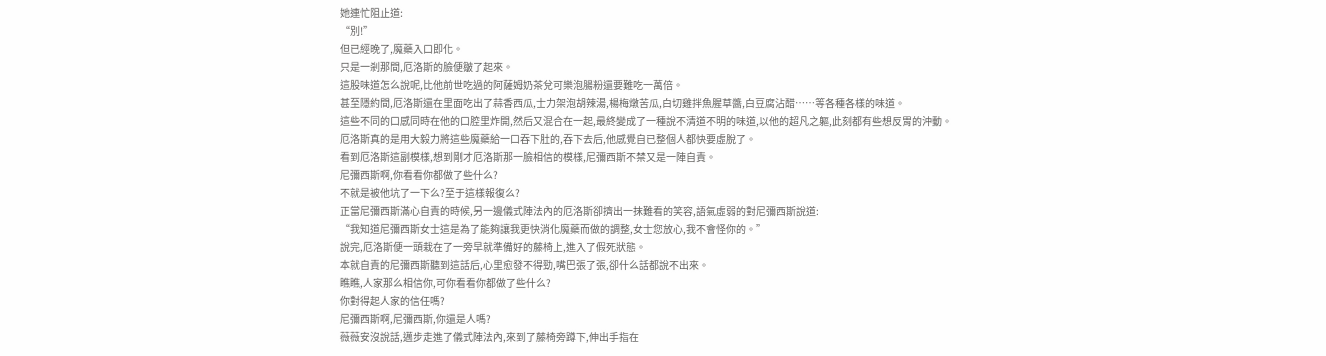她連忙阻止道:
“別!”
但已經晚了,魔藥入口即化。
只是一剎那間,厄洛斯的臉便皺了起來。
這股味道怎么說呢,比他前世吃過的阿薩姆奶茶兌可樂泡腸粉還要難吃一萬倍。
甚至隱約間,厄洛斯還在里面吃出了蒜香西瓜,士力架泡胡辣湯,楊梅燉苦瓜,白切雞拌魚腥草醬,白豆腐沾醋……等各種各樣的味道。
這些不同的口感同時在他的口腔里炸開,然后又混合在一起,最終變成了一種說不清道不明的味道,以他的超凡之軀,此刻都有些想反胃的沖動。
厄洛斯真的是用大毅力將這些魔藥給一口吞下肚的,吞下去后,他感覺自已整個人都快要虛脫了。
看到厄洛斯這副模樣,想到剛才厄洛斯那一臉相信的模樣,尼彌西斯不禁又是一陣自責。
尼彌西斯啊,你看看你都做了些什么?
不就是被他坑了一下么?至于這樣報復么?
正當尼彌西斯滿心自責的時候,另一邊儀式陣法內的厄洛斯卻擠出一抹難看的笑容,語氣虛弱的對尼彌西斯說道:
“我知道尼彌西斯女士這是為了能夠讓我更快消化魔藥而做的調整,女士您放心,我不會怪你的。”
說完,厄洛斯便一頭栽在了一旁早就準備好的藤椅上,進入了假死狀態。
本就自責的尼彌西斯聽到這話后,心里愈發不得勁,嘴巴張了張,卻什么話都說不出來。
瞧瞧,人家那么相信你,可你看看你都做了些什么?
你對得起人家的信任嗎?
尼彌西斯啊,尼彌西斯,你還是人嗎?
薇薇安沒說話,邁步走進了儀式陣法內,來到了藤椅旁蹲下,伸出手指在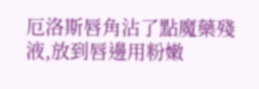厄洛斯唇角沾了點魔藥殘液,放到唇邊用粉嫩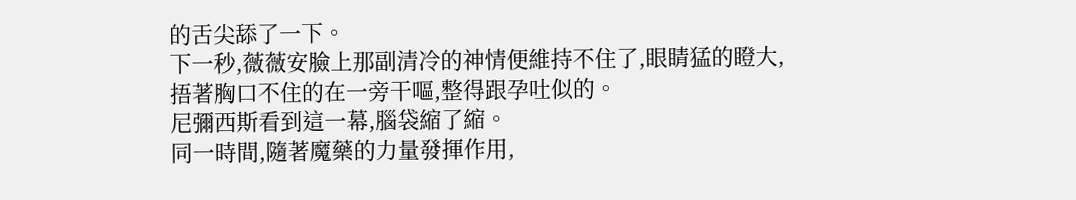的舌尖舔了一下。
下一秒,薇薇安臉上那副清冷的神情便維持不住了,眼睛猛的瞪大,捂著胸口不住的在一旁干嘔,整得跟孕吐似的。
尼彌西斯看到這一幕,腦袋縮了縮。
同一時間,隨著魔藥的力量發揮作用,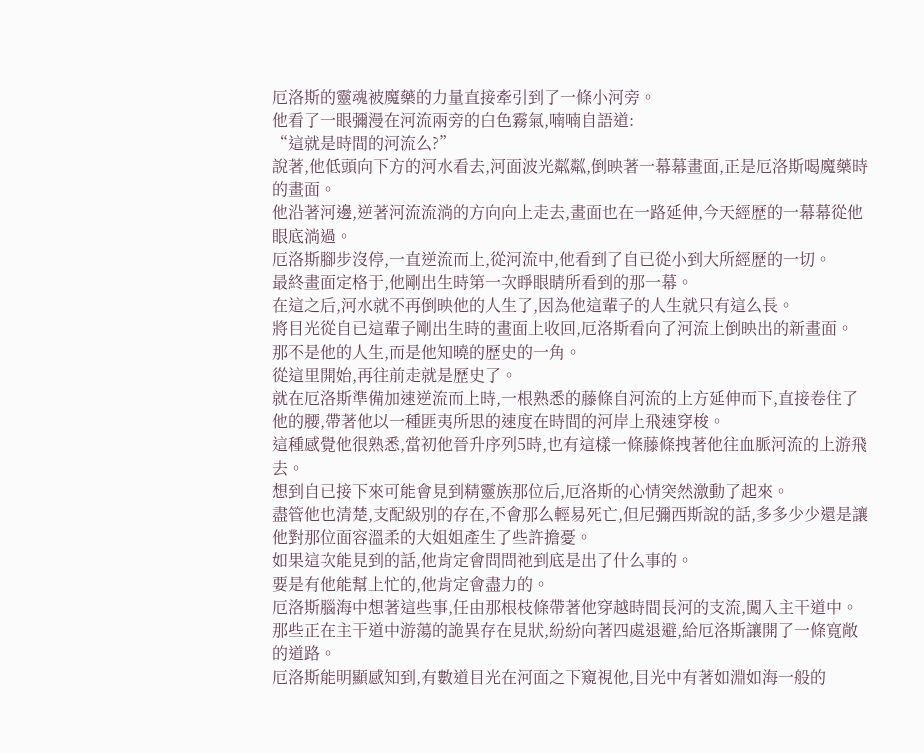厄洛斯的靈魂被魔藥的力量直接牽引到了一條小河旁。
他看了一眼彌漫在河流兩旁的白色霧氣,喃喃自語道:
“這就是時間的河流么?”
說著,他低頭向下方的河水看去,河面波光粼粼,倒映著一幕幕畫面,正是厄洛斯喝魔藥時的畫面。
他沿著河邊,逆著河流流淌的方向向上走去,畫面也在一路延伸,今天經歷的一幕幕從他眼底淌過。
厄洛斯腳步沒停,一直逆流而上,從河流中,他看到了自已從小到大所經歷的一切。
最終畫面定格于,他剛出生時第一次睜眼睛所看到的那一幕。
在這之后,河水就不再倒映他的人生了,因為他這輩子的人生就只有這么長。
將目光從自已這輩子剛出生時的畫面上收回,厄洛斯看向了河流上倒映出的新畫面。
那不是他的人生,而是他知曉的歷史的一角。
從這里開始,再往前走就是歷史了。
就在厄洛斯準備加速逆流而上時,一根熟悉的藤條自河流的上方延伸而下,直接卷住了他的腰,帶著他以一種匪夷所思的速度在時間的河岸上飛速穿梭。
這種感覺他很熟悉,當初他晉升序列5時,也有這樣一條藤條拽著他往血脈河流的上游飛去。
想到自已接下來可能會見到精靈族那位后,厄洛斯的心情突然激動了起來。
盡管他也清楚,支配級別的存在,不會那么輕易死亡,但尼彌西斯說的話,多多少少還是讓他對那位面容溫柔的大姐姐產生了些許擔憂。
如果這次能見到的話,他肯定會問問祂到底是出了什么事的。
要是有他能幫上忙的,他肯定會盡力的。
厄洛斯腦海中想著這些事,任由那根枝條帶著他穿越時間長河的支流,闖入主干道中。
那些正在主干道中游蕩的詭異存在見狀,紛紛向著四處退避,給厄洛斯讓開了一條寬敞的道路。
厄洛斯能明顯感知到,有數道目光在河面之下窺視他,目光中有著如淵如海一般的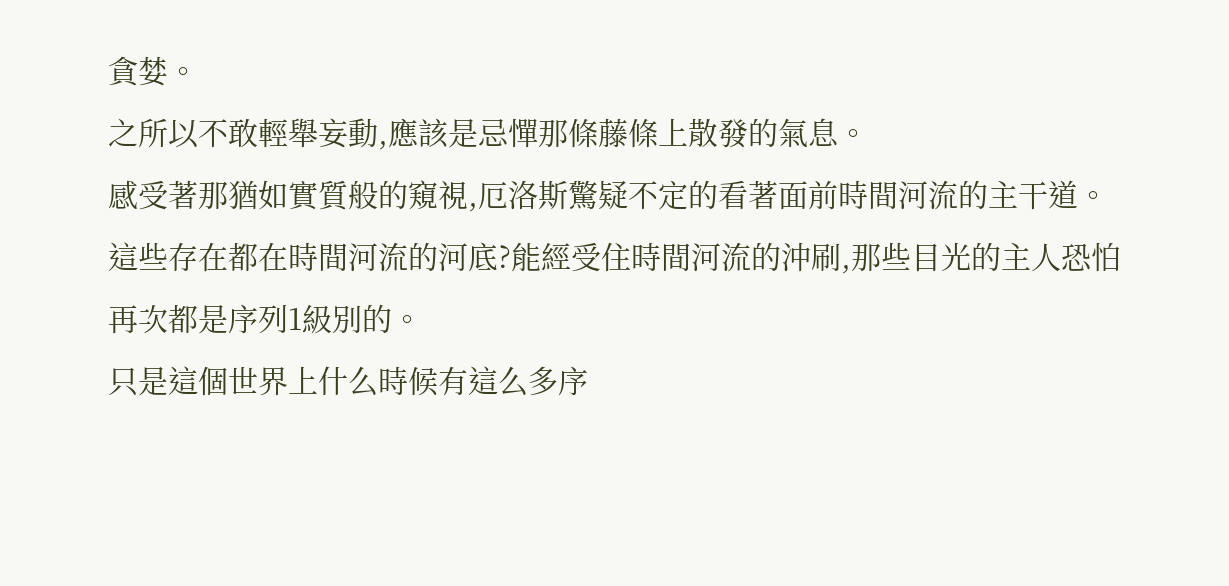貪婪。
之所以不敢輕舉妄動,應該是忌憚那條藤條上散發的氣息。
感受著那猶如實質般的窺視,厄洛斯驚疑不定的看著面前時間河流的主干道。
這些存在都在時間河流的河底?能經受住時間河流的沖刷,那些目光的主人恐怕再次都是序列1級別的。
只是這個世界上什么時候有這么多序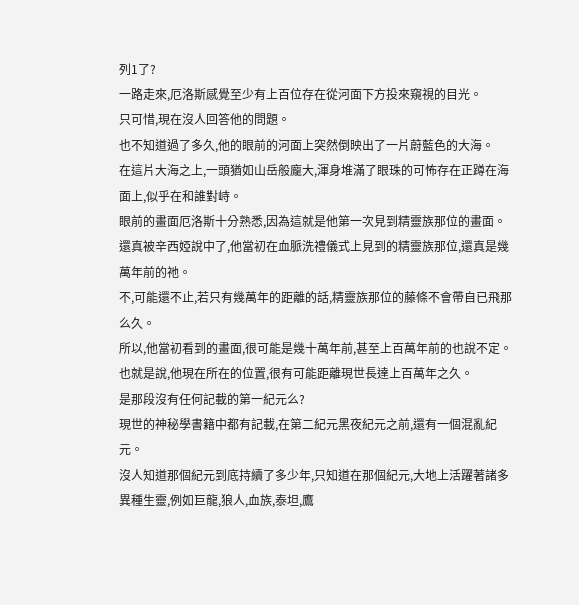列1了?
一路走來,厄洛斯感覺至少有上百位存在從河面下方投來窺視的目光。
只可惜,現在沒人回答他的問題。
也不知道過了多久,他的眼前的河面上突然倒映出了一片蔚藍色的大海。
在這片大海之上,一頭猶如山岳般龐大,渾身堆滿了眼珠的可怖存在正蹲在海面上,似乎在和誰對峙。
眼前的畫面厄洛斯十分熟悉,因為這就是他第一次見到精靈族那位的畫面。
還真被辛西婭說中了,他當初在血脈洗禮儀式上見到的精靈族那位,還真是幾萬年前的祂。
不,可能還不止,若只有幾萬年的距離的話,精靈族那位的藤條不會帶自已飛那么久。
所以,他當初看到的畫面,很可能是幾十萬年前,甚至上百萬年前的也說不定。
也就是說,他現在所在的位置,很有可能距離現世長達上百萬年之久。
是那段沒有任何記載的第一紀元么?
現世的神秘學書籍中都有記載,在第二紀元黑夜紀元之前,還有一個混亂紀元。
沒人知道那個紀元到底持續了多少年,只知道在那個紀元,大地上活躍著諸多異種生靈,例如巨龍,狼人,血族,泰坦,鷹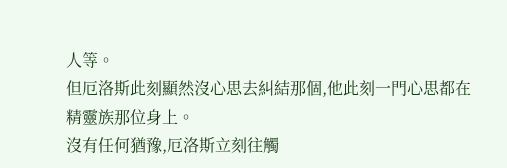人等。
但厄洛斯此刻顯然沒心思去糾結那個,他此刻一門心思都在精靈族那位身上。
沒有任何猶豫,厄洛斯立刻往觸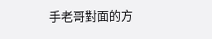手老哥對面的方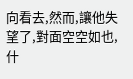向看去,然而,讓他失望了,對面空空如也,什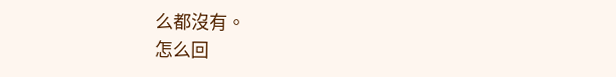么都沒有。
怎么回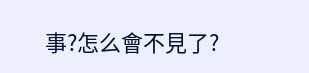事?怎么會不見了?